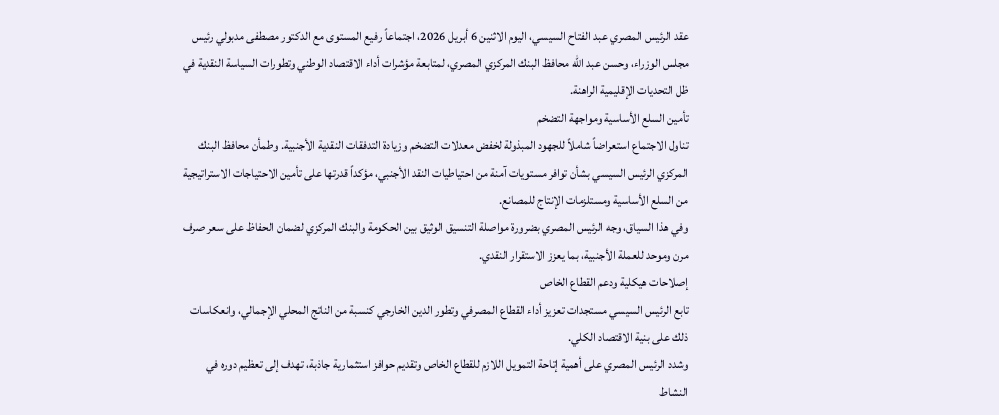عقد الرئيس المصري عبد الفتاح السيسي، اليوم الاثنين 6 أبريل 2026، اجتماعاً رفيع المستوى مع الدكتور مصطفى مدبولي رئيس مجلس الوزراء، وحسن عبد الله محافظ البنك المركزي المصري، لمتابعة مؤشرات أداء الاقتصاد الوطني وتطورات السياسة النقدية في ظل التحديات الإقليمية الراهنة.
تأمين السلع الأساسية ومواجهة التضخم
تناول الاجتماع استعراضاً شاملاً للجهود المبذولة لخفض معدلات التضخم وزيادة التدفقات النقدية الأجنبية. وطمأن محافظ البنك المركزي الرئيس السيسي بشأن توافر مستويات آمنة من احتياطيات النقد الأجنبي، مؤكداً قدرتها على تأمين الاحتياجات الاستراتيجية من السلع الأساسية ومستلزمات الإنتاج للمصانع.
وفي هذا السياق، وجه الرئيس المصري بضرورة مواصلة التنسيق الوثيق بين الحكومة والبنك المركزي لضمان الحفاظ على سعر صرف مرن وموحد للعملة الأجنبية، بما يعزز الاستقرار النقدي.
إصلاحات هيكلية ودعم القطاع الخاص
تابع الرئيس السيسي مستجدات تعزيز أداء القطاع المصرفي وتطور الدين الخارجي كنسبة من الناتج المحلي الإجمالي، وانعكاسات ذلك على بنية الاقتصاد الكلي.
وشدد الرئيس المصري على أهمية إتاحة التمويل اللازم للقطاع الخاص وتقديم حوافز استثمارية جاذبة، تهدف إلى تعظيم دوره في النشاط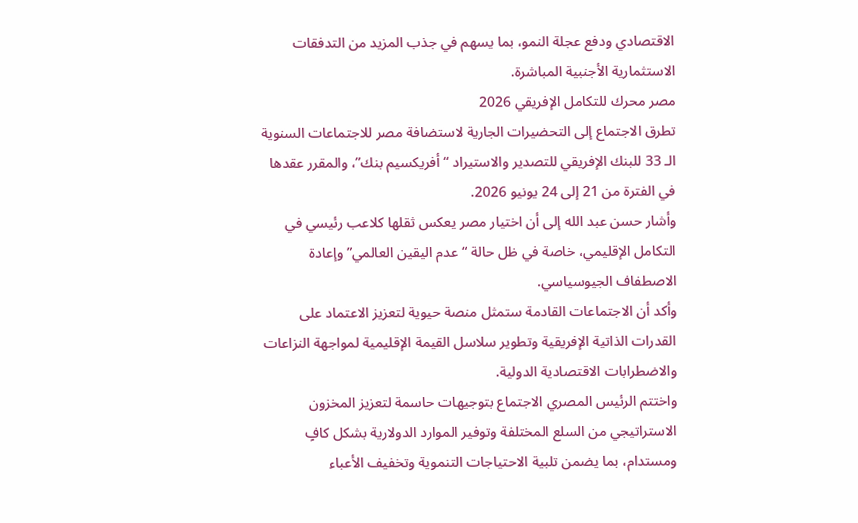الاقتصادي ودفع عجلة النمو، بما يسهم في جذب المزيد من التدفقات الاستثمارية الأجنبية المباشرة.
مصر محرك للتكامل الإفريقي 2026
تطرق الاجتماع إلى التحضيرات الجارية لاستضافة مصر للاجتماعات السنوية الـ 33 للبنك الإفريقي للتصدير والاستيراد “أفريكسيم بنك”، والمقرر عقدها في الفترة من 21 إلى 24 يونيو 2026.
وأشار حسن عبد الله إلى أن اختيار مصر يعكس ثقلها كلاعب رئيسي في التكامل الإقليمي، خاصة في ظل حالة “عدم اليقين العالمي” وإعادة الاصطفاف الجيوسياسي.
وأكد أن الاجتماعات القادمة ستمثل منصة حيوية لتعزيز الاعتماد على القدرات الذاتية الإفريقية وتطوير سلاسل القيمة الإقليمية لمواجهة النزاعات والاضطرابات الاقتصادية الدولية.
واختتم الرئيس المصري الاجتماع بتوجيهات حاسمة لتعزيز المخزون الاستراتيجي من السلع المختلفة وتوفير الموارد الدولارية بشكل كافٍ ومستدام، بما يضمن تلبية الاحتياجات التنموية وتخفيف الأعباء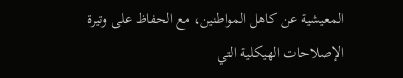المعيشية عن كاهل المواطنين، مع الحفاظ على وتيرة الإصلاحات الهيكلية التي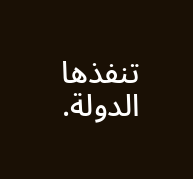تنفذها الدولة.